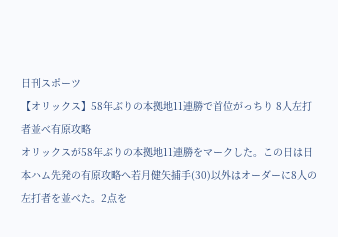日刊スポーツ
【オリックス】58年ぶりの本拠地11連勝で首位がっちり 8人左打者並べ有原攻略
オリックスが58年ぶりの本拠地11連勝をマークした。この日は日本ハム先発の有原攻略へ若月健矢捕手(30)以外はオーダーに8人の左打者を並べた。2点を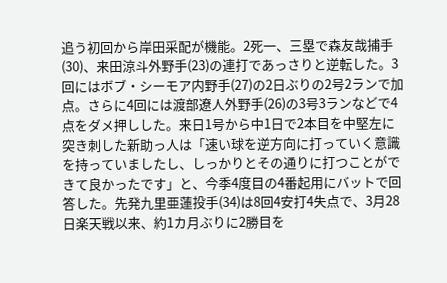追う初回から岸田采配が機能。2死一、三塁で森友哉捕手(30)、来田涼斗外野手(23)の連打であっさりと逆転した。3回にはボブ・シーモア内野手(27)の2日ぶりの2号2ランで加点。さらに4回には渡部遼人外野手(26)の3号3ランなどで4点をダメ押しした。来日1号から中1日で2本目を中堅左に突き刺した新助っ人は「速い球を逆方向に打っていく意識を持っていましたし、しっかりとその通りに打つことができて良かったです」と、今季4度目の4番起用にバットで回答した。先発九里亜蓮投手(34)は8回4安打4失点で、3月28日楽天戦以来、約1カ月ぶりに2勝目を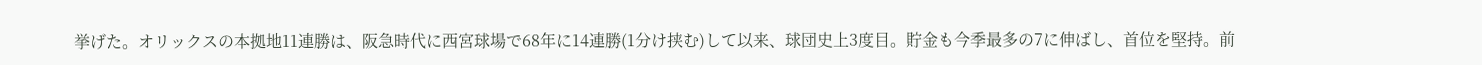挙げた。オリックスの本拠地11連勝は、阪急時代に西宮球場で68年に14連勝(1分け挟む)して以来、球団史上3度目。貯金も今季最多の7に伸ばし、首位を堅持。前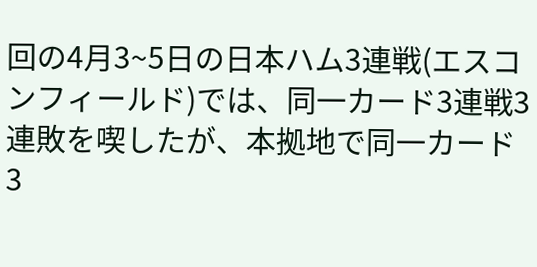回の4月3~5日の日本ハム3連戦(エスコンフィールド)では、同一カード3連戦3連敗を喫したが、本拠地で同一カード3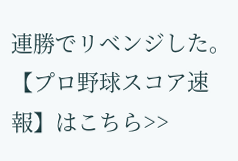連勝でリベンジした。【プロ野球スコア速報】はこちら>>